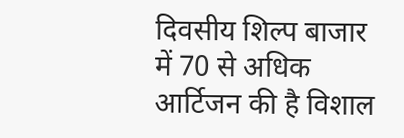दिवसीय शिल्प बाजार में 70 से अधिक आर्टिजन की है विशाल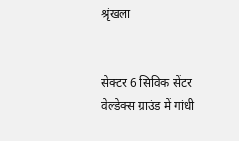श्रृंखला


सेक्टर 6 सिविक सेंटर वेल्डेक्स ग्राउंड में गांधी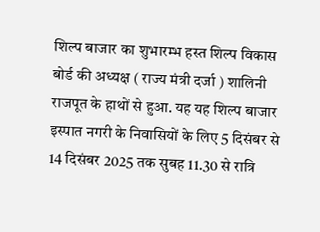शिल्प बाजार का शुभारम्भ हस्त शिल्प विकास बोर्ड की अध्यक्ष ( राज्य मंत्री दर्जा ) शालिनी राजपूत के हाथों से हुआ. यह यह शिल्प बाजार इस्पात नगरी के निवासियों के लिए 5 दिसंबर से 14 दिसंबर 2025 तक सुबह 11.30 से रात्रि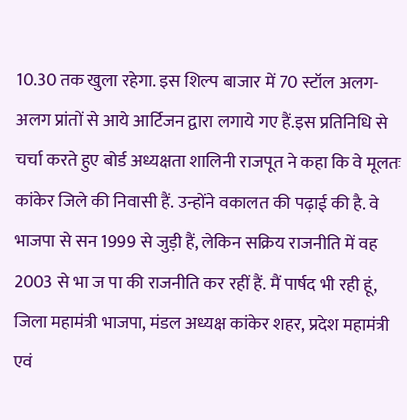10.30 तक खुला रहेगा. इस शिल्प बाजार में 70 स्टॉल अलग-अलग प्रांतों से आये आर्टिजन द्वारा लगाये गए हैं.इस प्रतिनिधि से चर्चा करते हुए बोर्ड अध्यक्षता शालिनी राजपूत ने कहा कि वे मूलतः कांकेर जिले की निवासी हैं. उन्होंने वकालत की पढ़ाई की है. वे भाजपा से सन 1999 से जुड़ी हैं, लेकिन सक्रिय राजनीति में वह 2003 से भा ज पा की राजनीति कर रहीं हैं. मैं पार्षद भी रही हूं, जिला महामंत्री भाजपा, मंडल अध्यक्ष कांकेर शहर, प्रदेश महामंत्री एवं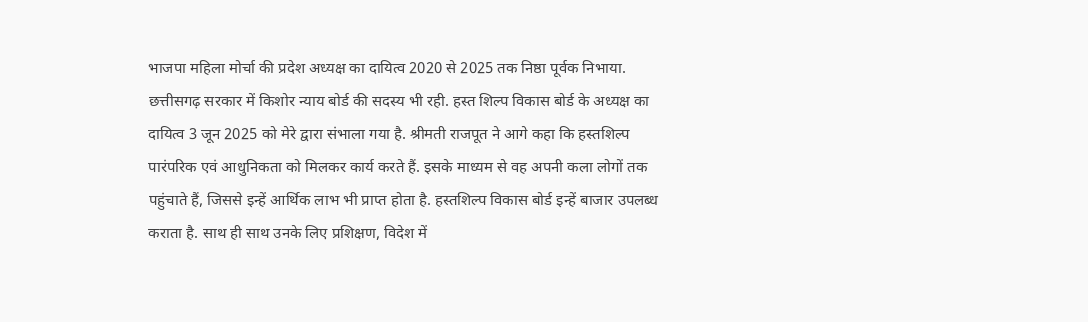भाजपा महिला मोर्चा की प्रदेश अध्यक्ष का दायित्व 2020 से 2025 तक निष्ठा पूर्वक निभाया. छत्तीसगढ़ सरकार में किशोर न्याय बोर्ड की सदस्य भी रही. हस्त शिल्प विकास बोर्ड के अध्यक्ष का दायित्व 3 जून 2025 को मेरे द्वारा संभाला गया है. श्रीमती राजपूत ने आगे कहा कि हस्तशिल्प पारंपरिक एवं आधुनिकता को मिलकर कार्य करते हैं. इसके माध्यम से वह अपनी कला लोगों तक पहुंचाते हैं, जिससे इन्हें आर्थिक लाभ भी प्राप्त होता है. हस्तशिल्प विकास बोर्ड इन्हें बाजार उपलब्ध कराता है. साथ ही साथ उनके लिए प्रशिक्षण, विदेश में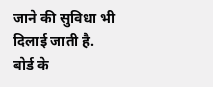जाने की सुविधा भी दिलाई जाती है. बोर्ड के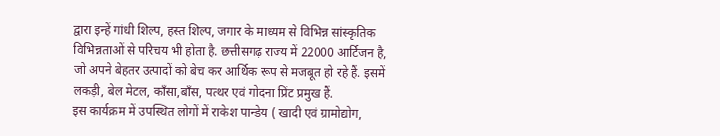द्वारा इन्हें गांधी शिल्प, हस्त शिल्प, जगार के माध्यम से विभिन्न सांस्कृतिक विभिन्नताओं से परिचय भी होता है. छत्तीसगढ़ राज्य में 22000 आर्टिजन है, जो अपने बेहतर उत्पादों को बेच कर आर्थिक रूप से मजबूत हो रहे हैं. इसमें लकड़ी, बेल मेटल, काँसा,बाँस, पत्थर एवं गोदना प्रिंट प्रमुख हैं.
इस कार्यक्रम में उपस्थित लोगों में राकेश पान्डेय ( खादी एवं ग्रामोद्योग,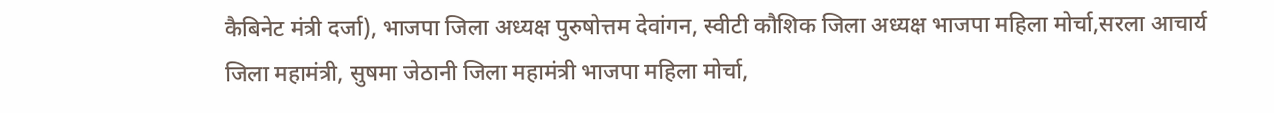कैबिनेट मंत्री दर्जा), भाजपा जिला अध्यक्ष पुरुषोत्तम देवांगन, स्वीटी कौशिक जिला अध्यक्ष भाजपा महिला मोर्चा,सरला आचार्य जिला महामंत्री, सुषमा जेठानी जिला महामंत्री भाजपा महिला मोर्चा,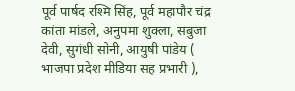पूर्व पार्षद रश्मि सिंह, पूर्व महापौर चंद्र कांता मांडले, अनुपमा शुक्ला, सबुजा देवी, सुगंधी सोनी, आयुषी पांडेय ( भाजपा प्रदेश मीडिया सह प्रभारी ),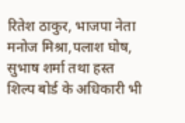रितेश ठाकुर, भाजपा नेता मनोज मिश्रा,पलाश घोष, सुभाष शर्मा तथा हस्त शिल्प बोर्ड के अधिकारी भी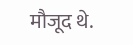मौजूद थे.